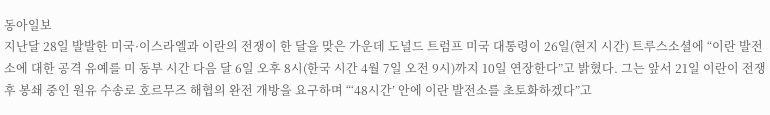동아일보
지난달 28일 발발한 미국·이스라엘과 이란의 전쟁이 한 달을 맞은 가운데 도널드 트럼프 미국 대통령이 26일(현지 시간) 트루스소셜에 “이란 발전소에 대한 공격 유예를 미 동부 시간 다음 달 6일 오후 8시(한국 시간 4월 7일 오전 9시)까지 10일 연장한다”고 밝혔다. 그는 앞서 21일 이란이 전쟁 후 봉쇄 중인 원유 수송로 호르무즈 해협의 완전 개방을 요구하며 “‘48시간’ 안에 이란 발전소를 초토화하겠다”고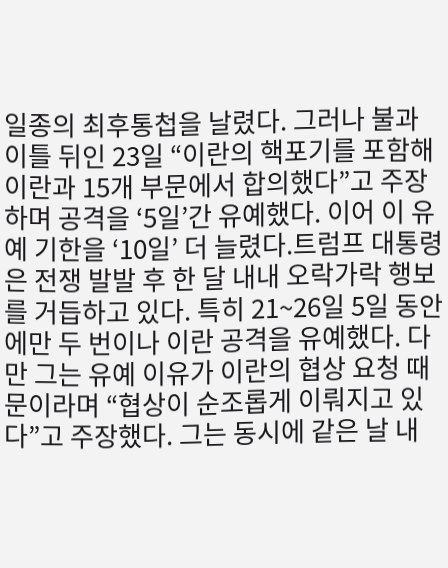일종의 최후통첩을 날렸다. 그러나 불과 이틀 뒤인 23일 “이란의 핵포기를 포함해 이란과 15개 부문에서 합의했다”고 주장하며 공격을 ‘5일’간 유예했다. 이어 이 유예 기한을 ‘10일’ 더 늘렸다.트럼프 대통령은 전쟁 발발 후 한 달 내내 오락가락 행보를 거듭하고 있다. 특히 21~26일 5일 동안에만 두 번이나 이란 공격을 유예했다. 다만 그는 유예 이유가 이란의 협상 요청 때문이라며 “협상이 순조롭게 이뤄지고 있다”고 주장했다. 그는 동시에 같은 날 내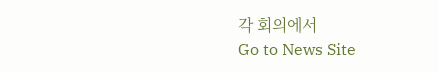각 회의에서
Go to News Site